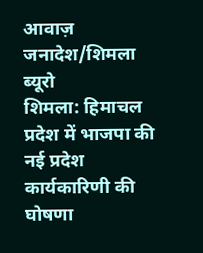आवाज़ जनादेश/शिमला ब्यूरो
शिमला: हिमाचल प्रदेश में भाजपा की नई प्रदेश कार्यकारिणी की घोषणा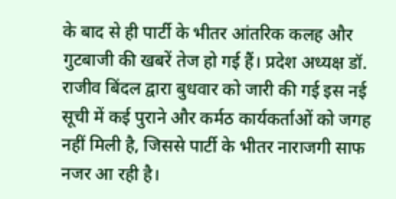के बाद से ही पार्टी के भीतर आंतरिक कलह और गुटबाजी की खबरें तेज हो गई हैं। प्रदेश अध्यक्ष डॉ. राजीव बिंदल द्वारा बुधवार को जारी की गई इस नई सूची में कई पुराने और कर्मठ कार्यकर्ताओं को जगह नहीं मिली है, जिससे पार्टी के भीतर नाराजगी साफ नजर आ रही है।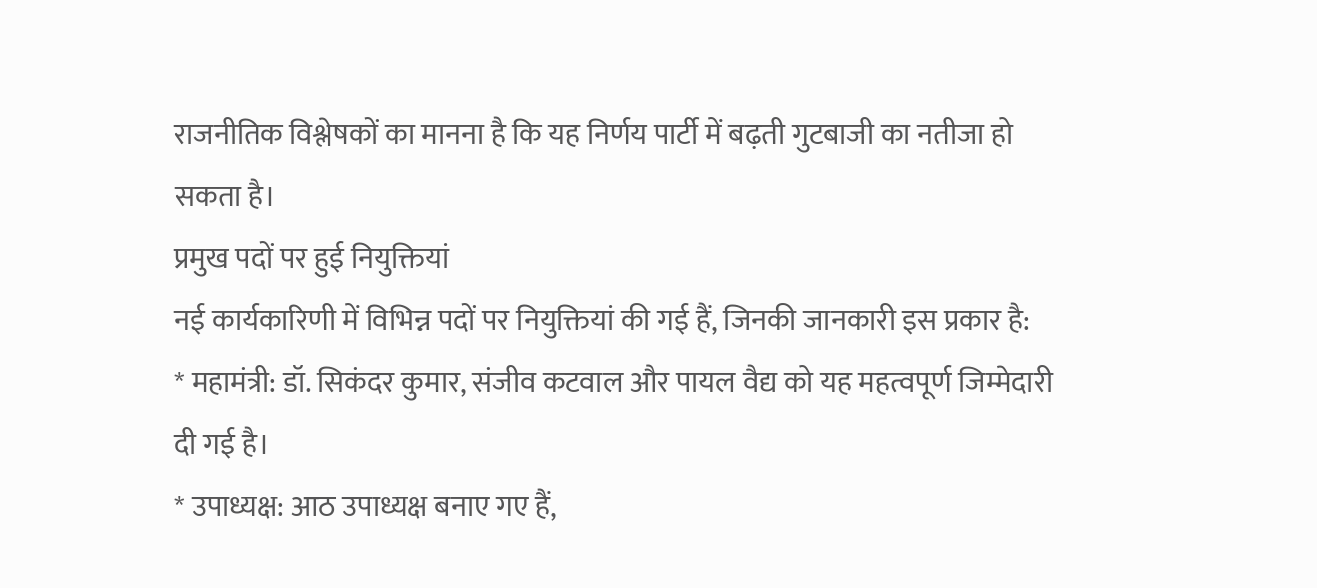राजनीतिक विश्लेषकों का मानना है कि यह निर्णय पार्टी में बढ़ती गुटबाजी का नतीजा हो सकता है।
प्रमुख पदों पर हुई नियुक्तियां
नई कार्यकारिणी में विभिन्न पदों पर नियुक्तियां की गई हैं, जिनकी जानकारी इस प्रकार है:
* महामंत्री: डॉ. सिकंदर कुमार, संजीव कटवाल और पायल वैद्य को यह महत्वपूर्ण जिम्मेदारी दी गई है।
* उपाध्यक्ष: आठ उपाध्यक्ष बनाए गए हैं,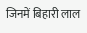जिनमें बिहारी लाल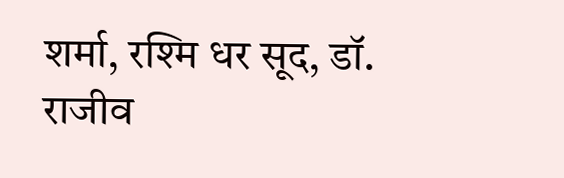शर्मा, रश्मि धर सूद, डॉ. राजीव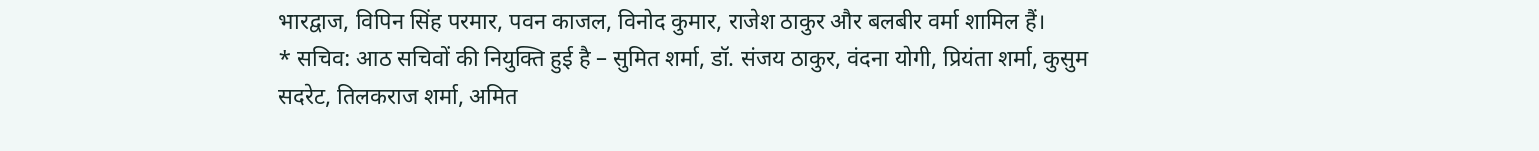भारद्वाज, विपिन सिंह परमार, पवन काजल, विनोद कुमार, राजेश ठाकुर और बलबीर वर्मा शामिल हैं।
* सचिव: आठ सचिवों की नियुक्ति हुई है – सुमित शर्मा, डॉ. संजय ठाकुर, वंदना योगी, प्रियंता शर्मा, कुसुम सदरेट, तिलकराज शर्मा, अमित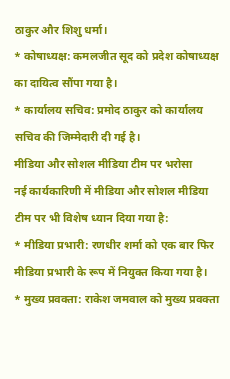ठाकुर और शिशु धर्मा।
* कोषाध्यक्ष: कमलजीत सूद को प्रदेश कोषाध्यक्ष का दायित्व सौंपा गया है।
* कार्यालय सचिव: प्रमोद ठाकुर को कार्यालय सचिव की जिम्मेदारी दी गई है।
मीडिया और सोशल मीडिया टीम पर भरोसा
नई कार्यकारिणी में मीडिया और सोशल मीडिया टीम पर भी विशेष ध्यान दिया गया है:
* मीडिया प्रभारी: रणधीर शर्मा को एक बार फिर मीडिया प्रभारी के रूप में नियुक्त किया गया है।
* मुख्य प्रवक्ता: राकेश जमवाल को मुख्य प्रवक्ता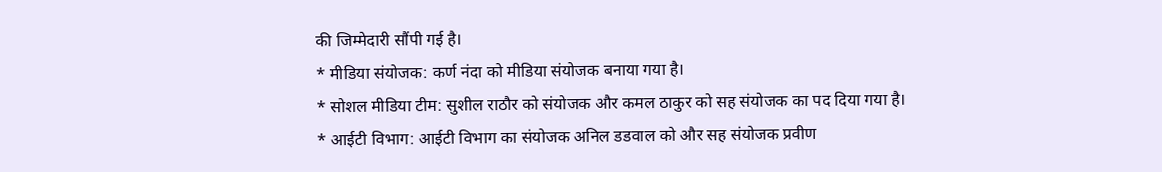की जिम्मेदारी सौंपी गई है।
* मीडिया संयोजक: कर्ण नंदा को मीडिया संयोजक बनाया गया है।
* सोशल मीडिया टीम: सुशील राठौर को संयोजक और कमल ठाकुर को सह संयोजक का पद दिया गया है।
* आईटी विभाग: आईटी विभाग का संयोजक अनिल डडवाल को और सह संयोजक प्रवीण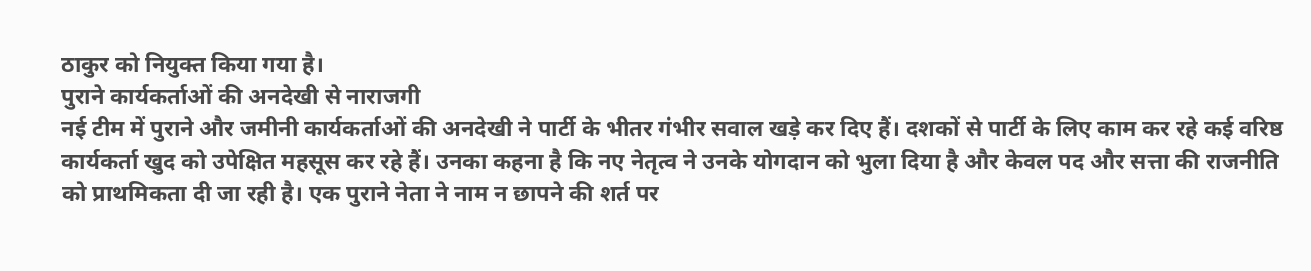ठाकुर को नियुक्त किया गया है।
पुराने कार्यकर्ताओं की अनदेखी से नाराजगी
नई टीम में पुराने और जमीनी कार्यकर्ताओं की अनदेखी ने पार्टी के भीतर गंभीर सवाल खड़े कर दिए हैं। दशकों से पार्टी के लिए काम कर रहे कई वरिष्ठ कार्यकर्ता खुद को उपेक्षित महसूस कर रहे हैं। उनका कहना है कि नए नेतृत्व ने उनके योगदान को भुला दिया है और केवल पद और सत्ता की राजनीति को प्राथमिकता दी जा रही है। एक पुराने नेता ने नाम न छापने की शर्त पर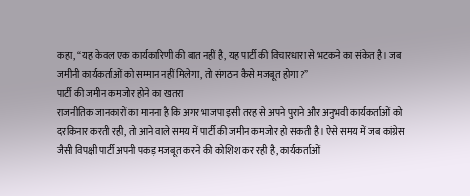कहा, “यह केवल एक कार्यकारिणी की बात नहीं है, यह पार्टी की विचारधारा से भटकने का संकेत है। जब जमीनी कार्यकर्ताओं को सम्मान नहीं मिलेगा, तो संगठन कैसे मजबूत होगा?”
पार्टी की जमीन कमजोर होने का खतरा
राजनीतिक जानकारों का मानना है कि अगर भाजपा इसी तरह से अपने पुराने और अनुभवी कार्यकर्ताओं को दरकिनार करती रही, तो आने वाले समय में पार्टी की जमीन कमजोर हो सकती है। ऐसे समय में जब कांग्रेस जैसी विपक्षी पार्टी अपनी पकड़ मजबूत करने की कोशिश कर रही है, कार्यकर्ताओं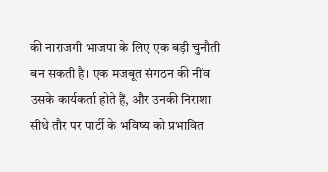की नाराजगी भाजपा के लिए एक बड़ी चुनौती बन सकती है। एक मजबूत संगठन की नींव उसके कार्यकर्ता होते हैं, और उनकी निराशा सीधे तौर पर पार्टी के भविष्य को प्रभावित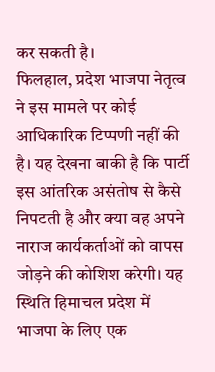कर सकती है।
फिलहाल, प्रदेश भाजपा नेतृत्व ने इस मामले पर कोई आधिकारिक टिप्पणी नहीं की है। यह देखना बाकी है कि पार्टी इस आंतरिक असंतोष से कैसे निपटती है और क्या वह अपने नाराज कार्यकर्ताओं को वापस जोड़ने की कोशिश करेगी। यह स्थिति हिमाचल प्रदेश में भाजपा के लिए एक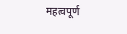महत्वपूर्ण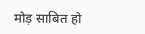मोड़ साबित हो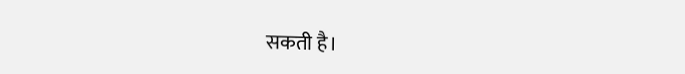सकती है।